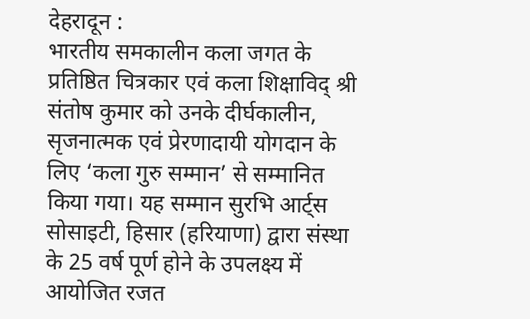देहरादून :
भारतीय समकालीन कला जगत के प्रतिष्ठित चित्रकार एवं कला शिक्षाविद् श्री संतोष कुमार को उनके दीर्घकालीन, सृजनात्मक एवं प्रेरणादायी योगदान के लिए ‘कला गुरु सम्मान’ से सम्मानित किया गया। यह सम्मान सुरभि आर्ट्स सोसाइटी, हिसार (हरियाणा) द्वारा संस्था के 25 वर्ष पूर्ण होने के उपलक्ष्य में आयोजित रजत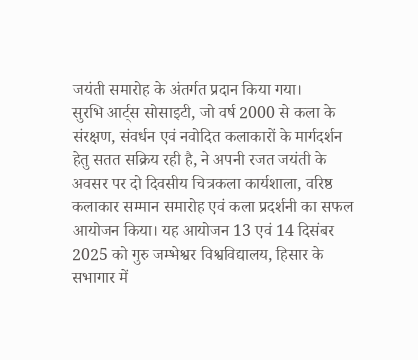जयंती समारोह के अंतर्गत प्रदान किया गया।
सुरभि आर्ट्स सोसाइटी, जो वर्ष 2000 से कला के संरक्षण, संवर्धन एवं नवोदित कलाकारों के मार्गदर्शन हेतु सतत सक्रिय रही है, ने अपनी रजत जयंती के अवसर पर दो दिवसीय चित्रकला कार्यशाला, वरिष्ठ कलाकार सम्मान समारोह एवं कला प्रदर्शनी का सफल आयोजन किया। यह आयोजन 13 एवं 14 दिसंबर 2025 को गुरु जम्भेश्वर विश्वविद्यालय, हिसार के सभागार में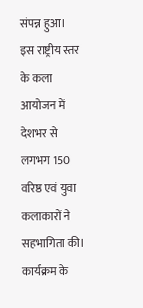संपन्न हुआ।
इस राष्ट्रीय स्तर के कला आयोजन में देशभर से लगभग 150 वरिष्ठ एवं युवा कलाकारों ने सहभागिता की। कार्यक्रम के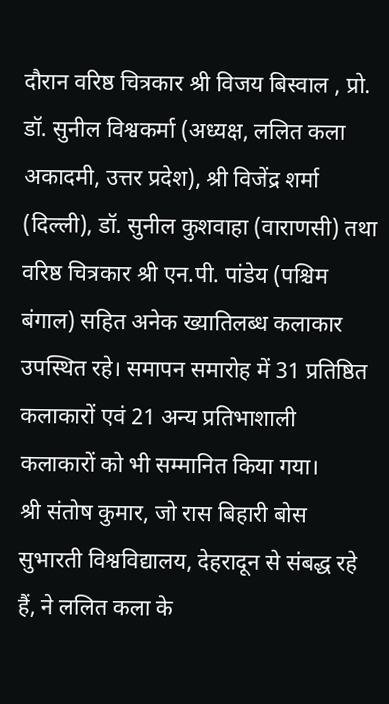दौरान वरिष्ठ चित्रकार श्री विजय बिस्वाल , प्रो. डॉ. सुनील विश्वकर्मा (अध्यक्ष, ललित कला अकादमी, उत्तर प्रदेश), श्री विजेंद्र शर्मा (दिल्ली), डॉ. सुनील कुशवाहा (वाराणसी) तथा वरिष्ठ चित्रकार श्री एन.पी. पांडेय (पश्चिम बंगाल) सहित अनेक ख्यातिलब्ध कलाकार उपस्थित रहे। समापन समारोह में 31 प्रतिष्ठित कलाकारों एवं 21 अन्य प्रतिभाशाली कलाकारों को भी सम्मानित किया गया।
श्री संतोष कुमार, जो रास बिहारी बोस सुभारती विश्वविद्यालय, देहरादून से संबद्ध रहे हैं, ने ललित कला के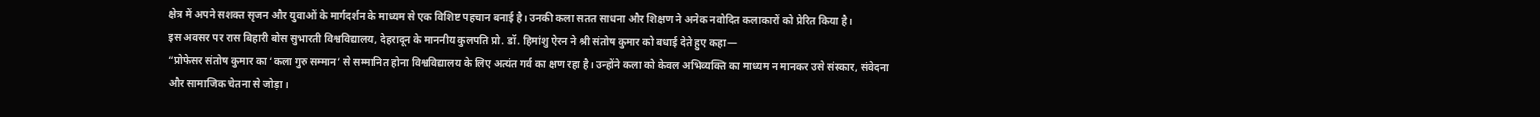क्षेत्र में अपने सशक्त सृजन और युवाओं के मार्गदर्शन के माध्यम से एक विशिष्ट पहचान बनाई है। उनकी कला सतत साधना और शिक्षण ने अनेक नवोदित कलाकारों को प्रेरित किया है।
इस अवसर पर रास बिहारी बोस सुभारती विश्वविद्यालय, देहरादून के माननीय कुलपति प्रो. डॉ. हिमांशु ऐरन ने श्री संतोष कुमार को बधाई देते हुए कहा—
“प्रोफेसर संतोष कुमार का ‘कला गुरु सम्मान’ से सम्मानित होना विश्वविद्यालय के लिए अत्यंत गर्व का क्षण रहा है। उन्होंने कला को केवल अभिव्यक्ति का माध्यम न मानकर उसे संस्कार, संवेदना और सामाजिक चेतना से जोड़ा।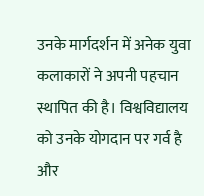उनके मार्गदर्शन में अनेक युवा कलाकारों ने अपनी पहचान स्थापित की है। विश्वविद्यालय को उनके योगदान पर गर्व है और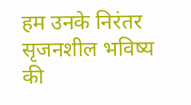हम उनके निरंतर सृजनशील भविष्य की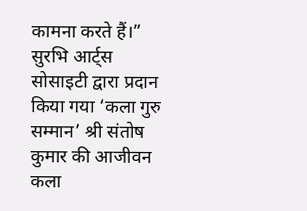कामना करते हैं।”
सुरभि आर्ट्स सोसाइटी द्वारा प्रदान किया गया ‘कला गुरु सम्मान’ श्री संतोष कुमार की आजीवन कला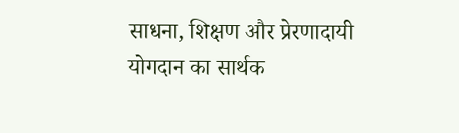साधना, शिक्षण और प्रेरणादायी योगदान का सार्थक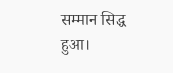सम्मान सिद्ध हुआ।